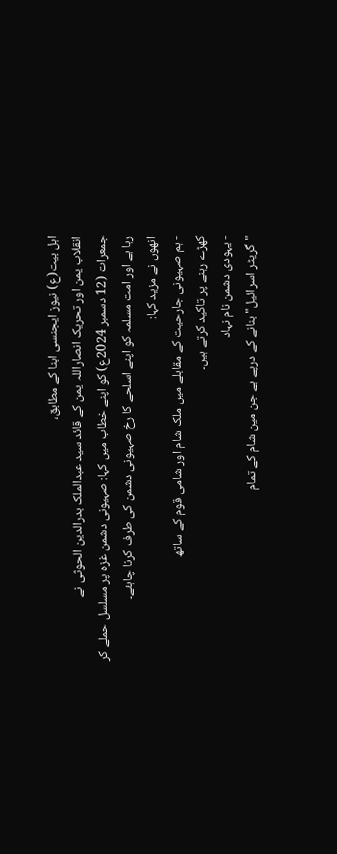اہل بیت(ع) نیوز ایجنسی ابنا کے مطابق،
انقلاب یمن اور تحریک انصاراللہ یمن کے قائد سید عبدالملک بدرالدین الحوثی نے
جمعرات (12 دسمبر 2024ع) کو اپنے خطاب میں کہا: صہیونی دشمن غزہ پر مسلسل حملے کر
رہا ہے اور امت مسلمہ کو اپنے اسلحے کا رخ صہیونی دشمن کی طرف کرنا چاہئے۔
انھوں نے مزید کہا:
- ہم صہیونی جارحیت کے مقابلے میں ملک شام اور شامی قوم کے ساتھ
کھڑے رہنے پر تاکید کرتے ہیں۔
- یہودی دشمن نام نہاد
"گریٹر اسرائیل" بنانے کے درپے ہے جن مین شام کے تمام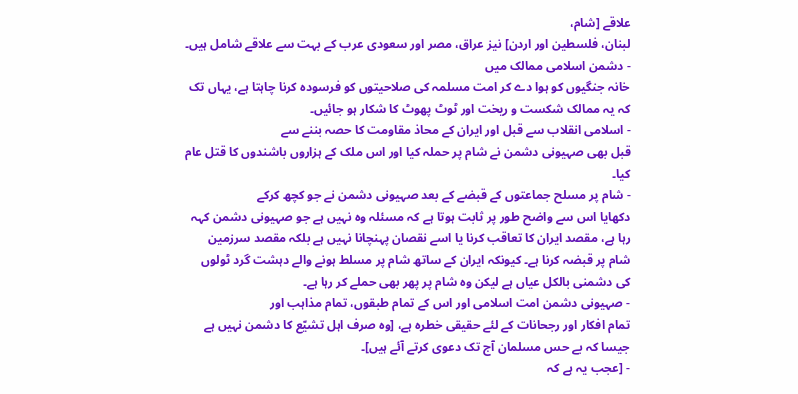علاقے [شام،
لبنان، فلسطین اور اردن] نیز عراق، مصر اور سعودی عرب کے بہت سے علاقے شامل ہیں۔
- دشمن اسلامی ممالک میں
خانہ جنگیوں کو ہوا دے کر امت مسلمہ کی صلاحیتوں کو فرسودہ کرنا چاہتا ہے، یہاں تک
کہ یہ ممالک شکست و ریخت اور ٹوٹ پھوٹ کا شکار ہو جائیں۔
- اسلامی انقلاب سے قبل اور ایران کے محاذ مقاومت کا حصہ بننے سے
قبل بھی صہیونی دشمن نے شام پر حملہ کیا اور اس ملک کے ہزاروں باشندوں کا قتل عام
کیا۔
- شام پر مسلح جماعتوں کے قبضے کے بعد صہیونی دشمن نے جو کچھ کرکے
دکھایا اس سے واضح طور پر ثابت ہوتا ہے کہ مسئلہ وہ نہیں ہے جو صہیونی دشمن کہہ
رہا ہے، مقصد ایران کا تعاقب کرنا یا اسے نقصان پہنچانا نہیں ہے بلکہ مقصد سرزمین
شام پر قبضہ کرنا ہے۔ کیونکہ ایران کے ساتھ شام پر مسلط ہونے والے دہشت گرد ٹولوں
کی دشمنی بالکل عیاں ہے لیکن وہ شام پر پھر بھی حملے کر رہا ہے۔
- صہیونی دشمن امت اسلامی اور اس کے تمام طبقوں، تمام مذاہب اور
تمام افکار اور رجحانات کے لئے حقیقی خطرہ ہے، [وہ صرف اہل تشیّع کا دشمن نہیں ہے
جیسا کہ بے حس مسلمان آج تک دعوی کرتے آئے ہیں]۔
- [عجب یہ ہے کہ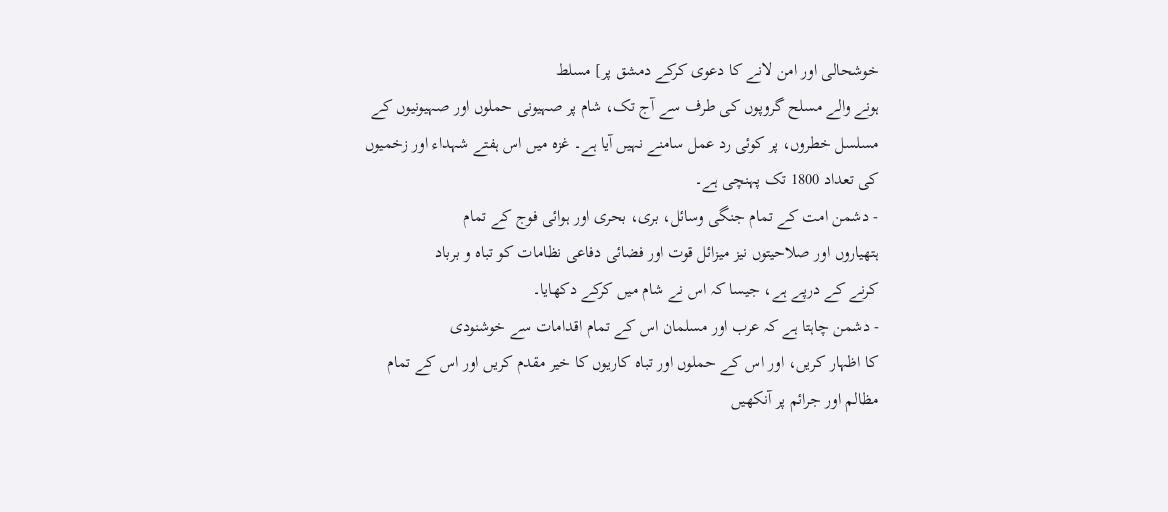خوشحالی اور امن لانے کا دعوی کرکے دمشق پر] مسلط
ہونے والے مسلح گروپوں کی طرف سے آج تک، شام پر صہیونی حملوں اور صہیونیوں کے
مسلسل خطروں، پر کوئی رد عمل سامنے نہیں آیا ہے۔ غزہ میں اس ہفتے شہداء اور زخمیوں
کی تعداد 1800 تک پہنچی ہے۔
- دشمن امت کے تمام جنگی وسائل، بری، بحری اور ہوائی فوج کے تمام
ہتھیاروں اور صلاحیتوں نیز میزائل قوت اور فضائی دفاعی نظامات کو تباہ و برباد
کرنے کے درپے ہے، جیسا کہ اس نے شام میں کرکے دکھایا۔
- دشمن چاہتا ہے کہ عرب اور مسلمان اس کے تمام اقدامات سے خوشنودی
کا اظہار کریں، اور اس کے حملوں اور تباہ کاریوں کا خیر مقدم کریں اور اس کے تمام
مظالم اور جرائم پر آنکھیں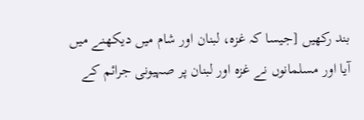بند رکھیں [جیسا کہ غزہ، لبنان اور شام میں دیکھنے میں
آیا اور مسلمانوں نے غزہ اور لبنان پر صہیونی جرائم کے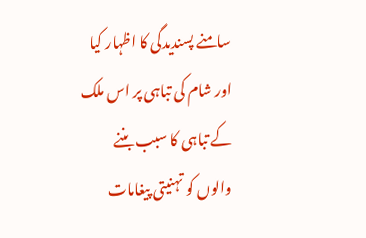سامنے پسندیدگی کا اظہار کیا
اور شام کی تباہی پر اس ملک کے تباہی کا سبب بننے والوں کو تہنیتی پیغامات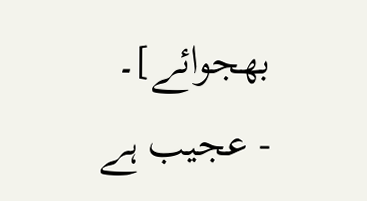بھجوائے]۔
- عجیب ہے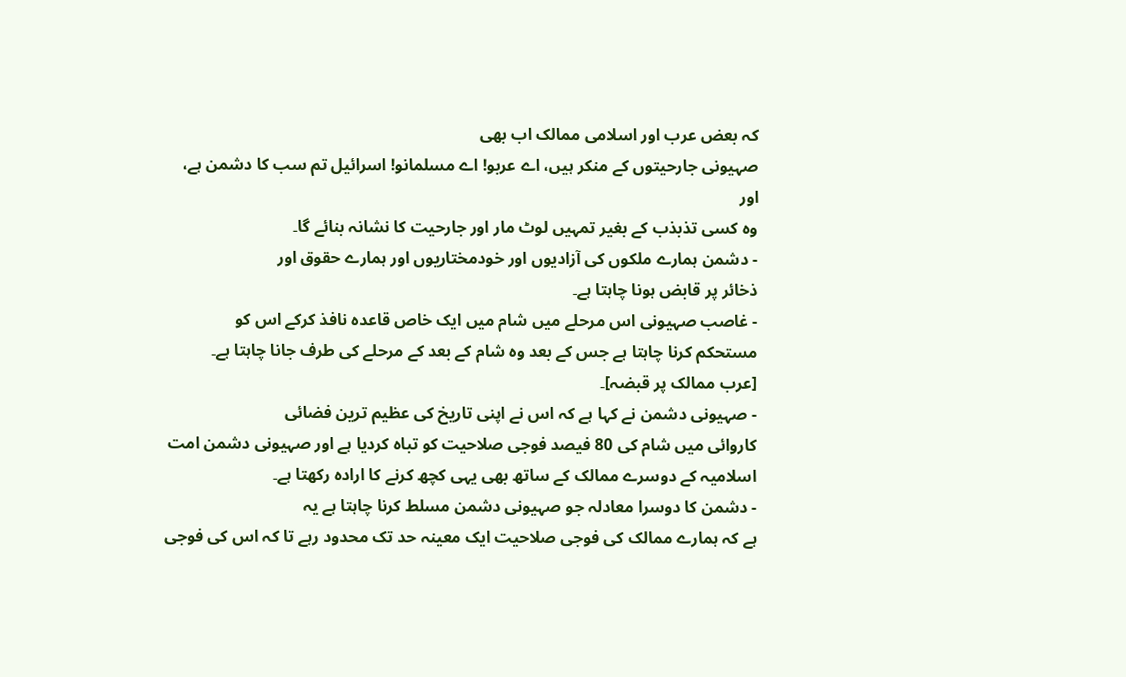کہ بعض عرب اور اسلامی ممالک اب بھی
صہیونی جارحیتوں کے منکر ہیں، اے عربو! اے مسلمانو! اسرائیل تم سب کا دشمن ہے، اور
وہ کسی تذبذب کے بغیر تمہیں لوٹ مار اور جارحیت کا نشانہ بنائے گا۔
- دشمن ہمارے ملکوں کی آزادیوں اور خودمختاریوں اور ہمارے حقوق اور
ذخائر پر قابض ہونا چاہتا ہے۔
- غاصب صہیونی اس مرحلے میں شام میں ایک خاص قاعدہ نافذ کرکے اس کو
مستحکم کرنا چاہتا ہے جس کے بعد وہ شام کے بعد کے مرحلے کی طرف جانا چاہتا ہے۔
[عرب ممالک پر قبضہ]۔
- صہیونی دشمن نے کہا ہے کہ اس نے اپنی تاریخ کی عظیم ترین فضائی
کاروائی میں شام کی 80 فیصد فوجی صلاحیت کو تباہ کردیا ہے اور صہیونی دشمن امت
اسلامیہ کے دوسرے ممالک کے ساتھ بھی یہی کچھ کرنے کا ارادہ رکھتا ہے۔
- دشمن کا دوسرا معادلہ جو صہیونی دشمن مسلط کرنا چاہتا ہے یہ
ہے کہ ہمارے ممالک کی فوجی صلاحیت ایک معینہ حد تک محدود رہے تا کہ اس کی فوجی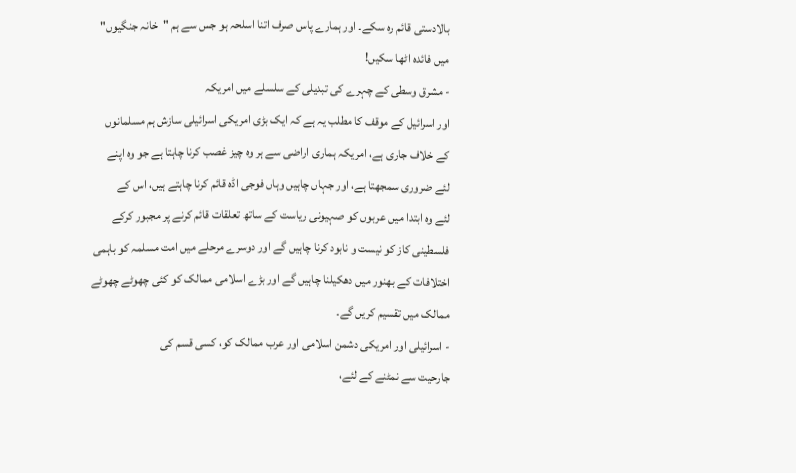بالادستی قائم رہ سکے۔ اور ہمارے پاس صرف اتنا اسلحہ ہو جس سے ہم "خانہ جنگیوں"
میں فائدہ اٹھا سکیں!
- مشرق وسطی کے چہرے کی تبدیلی کے سلسلے میں امریکہ
اور اسرائیل کے موقف کا مطلب یہ ہے کہ ایک بڑی امریکی اسرائیلی سازش ہم مسلمانوں
کے خلاف جاری ہے، امریکہ ہماری اراضی سے ہر وہ چیز غصب کرنا چاہتا ہے جو وہ اپنے
لئے ضروری سمجھتا ہے، اور جہاں چاہیں وہاں فوجی اڈہ قائم کرنا چاہتے ہیں، اس کے
لئے وہ ابتدا میں عربوں کو صہیونی ریاست کے ساتھ تعلقات قائم کرنے پر مجبور کرکے
فلسطینی کاز کو نیست و نابود کرنا چاہیں گے اور دوسرے مرحلے میں امت مسلمہ کو باہمی
اختلافات کے بھنور میں دھکیلنا چاہیں گے اور بڑے اسلامی ممالک کو کئی چھوٹے چھوٹے
ممالک میں تقسیم کریں گے۔
- اسرائیلی اور امریکی دشمن اسلامی اور عرب ممالک کو، کسی قسم کی
جارحیت سے نمٹنے کے لئے،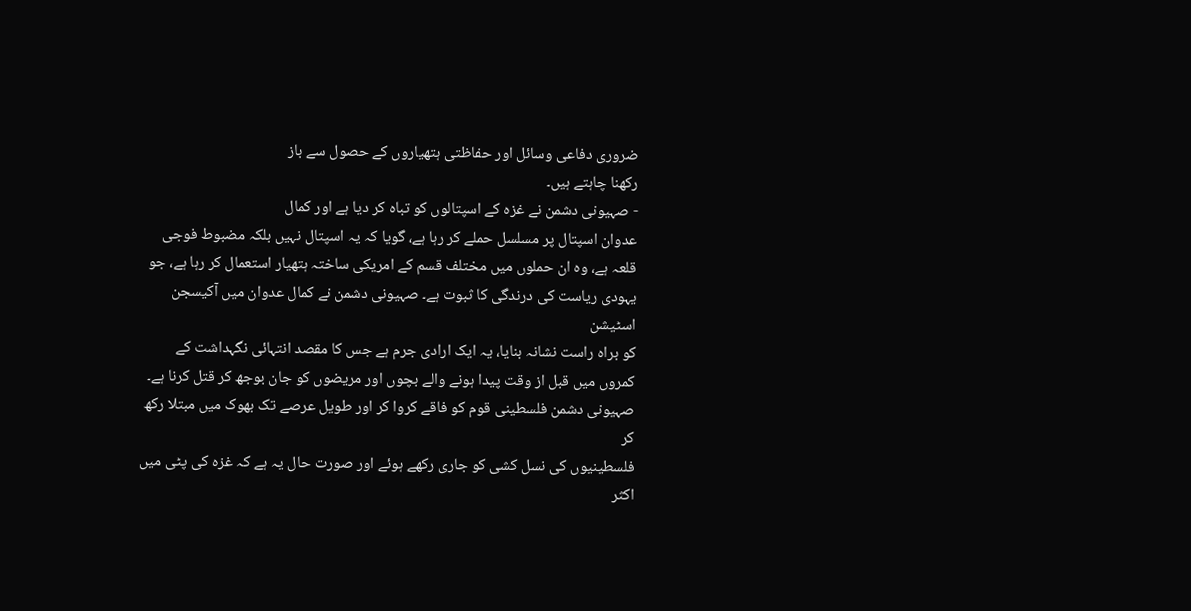ضروری دفاعی وسائل اور حفاظتی ہتھیاروں کے حصول سے باز
رکھنا چاہتے ہیں۔
- صہیونی دشمن نے غزہ کے اسپتالوں کو تباہ کر دیا ہے اور کمال
عدوان اسپتال پر مسلسل حملے کر رہا ہے، گویا کہ یہ اسپتال نہیں بلکہ مضبوط فوجی
قلعہ ہے، وہ ان حملوں میں مختلف قسم کے امریکی ساختہ ہتھیار استعمال کر رہا ہے، جو
یہودی ریاست کی درندگی کا ثبوت ہے۔ صہیونی دشمن نے کمال عدوان میں آکیسجن اسٹیشن
کو براہ راست نشانہ بنایا، یہ ایک ارادی جرم ہے جس کا مقصد انتہائی نگہداشت کے
کمروں میں قبل از وقت پیدا ہونے والے بچوں اور مریضوں کو جان بوجھ کر قتل کرنا ہے۔
صہیونی دشمن فلسطینی قوم کو فاقے کروا کر اور طویل عرصے تک بھوک میں مبتلا رکھ کر
فلسطینیوں کی نسل کشی کو جاری رکھے ہوئے اور صورت حال یہ ہے کہ غزہ کی پٹی میں
اکثر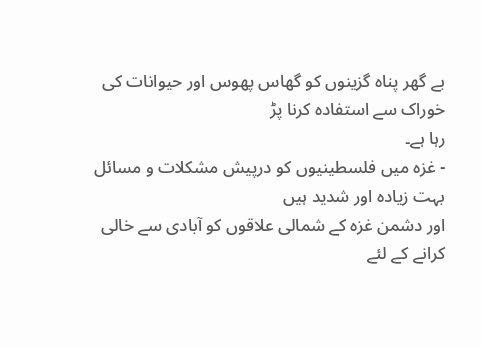بے گھر پناہ گزینوں کو گھاس پھوس اور حیوانات کی خوراک سے استفادہ کرنا پڑ
رہا ہے۔
- غزہ میں فلسطینیوں کو درپیش مشکلات و مسائل بہت زیادہ اور شدید ہیں
اور دشمن غزہ کے شمالی علاقوں کو آبادی سے خالی کرانے کے لئے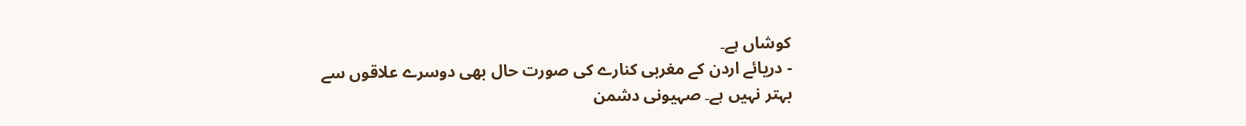کوشاں ہے۔
- دریائے اردن کے مغربی کنارے کی صورت حال بھی دوسرے علاقوں سے
بہتر نہیں ہے۔ صہیونی دشمن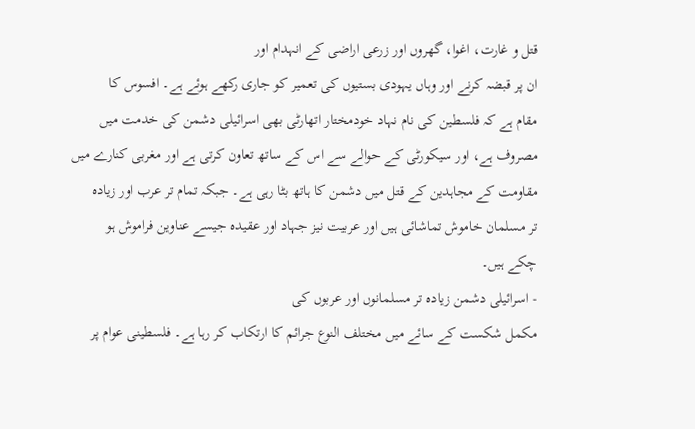قتل و غارت، اغوا، گھروں اور زرعی اراضی کے انہدام اور
ان پر قبضہ کرنے اور وہاں یہودی بستیوں کی تعمیر کو جاری رکھے ہوئے ہے۔ افسوس کا
مقام ہے کہ فلسطین کی نام نہاد خودمختار اتھارٹی بھی اسرائیلی دشمن کی خدمت میں
مصروف ہے، اور سیکورٹی کے حوالے سے اس کے ساتھ تعاون کرتی ہے اور مغربی کنارے میں
مقاومت کے مجاہدین کے قتل میں دشمن کا ہاتھ بٹا رہی ہے۔ جبکہ تمام تر عرب اور زیادہ
تر مسلمان خاموش تماشائی ہیں اور عربیت نیز جہاد اور عقیدہ جیسے عناوین فراموش ہو
چکے ہیں۔
- اسرائیلی دشمن زیادہ تر مسلمانوں اور عربوں کی
مکمل شکست کے سائے میں مختلف النوع جرائم کا ارتکاب کر رہا ہے۔ فلسطینی عوام پر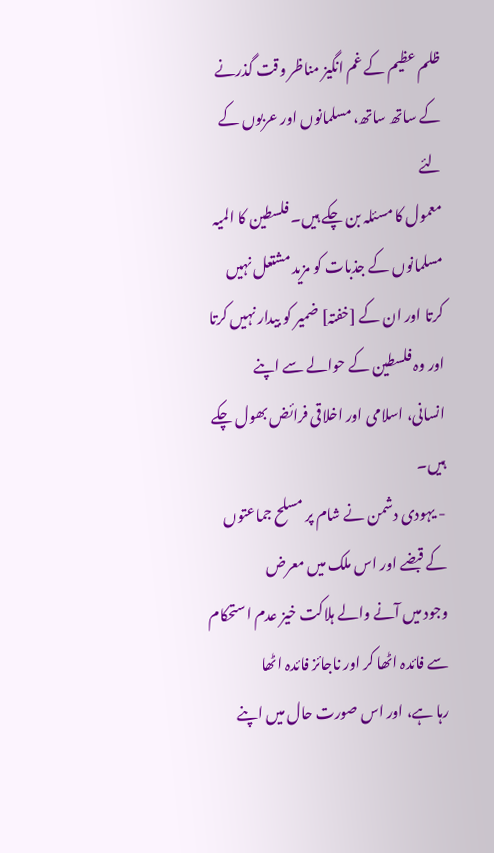ظلم عظیم کے غم انگیز مناظر وقت گذرنے کے ساتھ ساتھ، مسلمانوں اور عربوں کے لئے
معمول کا مسئلہ بن چکے ہیں۔ فلسطین کا المیہ مسلمانوں کے جذبات کو مزید مشتعل نہیں
کرتا اور ان کے [خفتہ] ضمیر کو بیدار نہیں کرتا اور وہ فلسطین کے حوالے سے اپنے
انسانی، اسلامی اور اخلاقی فرائض بھول چکے ہیں۔
- یہودی دشمن نے شام پر مسلح جماعتوں کے قبضے اور اس ملک میں معرض
وجود میں آنے والے ہلاکت خیز عدم استحکام سے فائدہ اٹھا کر اور ناجائز فائدہ اٹھا
رہا ہے، اور اس صورت حال میں اپنے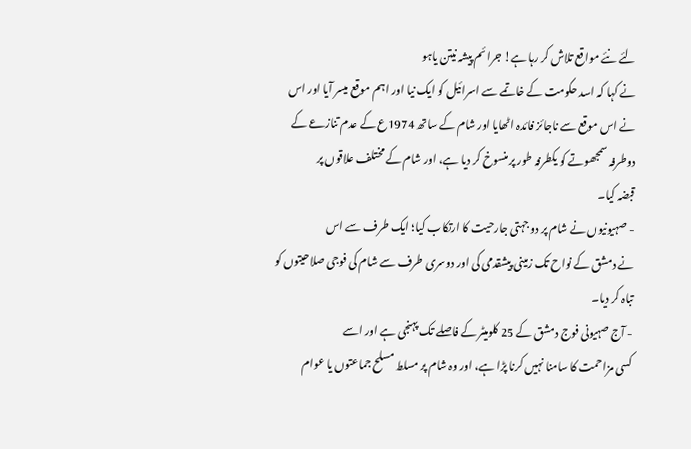لئے نئے مواقع تلاش کر رہا ہے! جرائم پیشہ نیتن یاہو
نے کہا کہ اسد حکومت کے خاتمے سے اسرائیل کو ایک نیا اور اہم موقع میسر آیا اور اس
نے اس موقع سے ناجائز فائدہ اٹھایا اور شام کے ساتھ 1974ع کے عدم تنازعے کے
دوطرفہ سمجھوتے کو یکطرفہ طور پر منسوخ کر دیا ہے، اور شام کے مختلف علاقوں پر
قبضہ کیا۔
- صہیونیوں نے شام پر دو جہتی جارحیت کا ارتکاب کیا؛ ایک طرف سے اس
نے دمشق کے نواح تک زمینی پیشقدمی کی اور دوسری طرف سے شام کی فوجی صلاحیتوں کو
تباہ کر دیا۔
- آج صہیونی فوج دمشق کے 25 کلومیٹر کے فاصلے تک پہنجی ہے اور اسے
کسی مزاحمت کا سامنا نہیں کرنا پڑا ہے، اور وہ شام پر مسلط مسلح جماعتوں یا عوام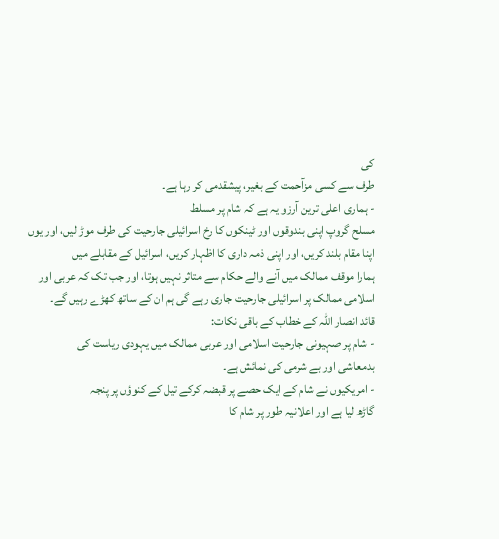کی
طرف سے کسی مزآحمت کے بغیر، پیشقدمی کر رہا ہے۔
- ہماری اعلی ترین آرزو یہ ہے کہ شام پر مسلط
مسلح گروپ اپنی بندوقوں اور ٹینکوں کا رخ اسرائیلی جارحیت کی طرف موڑ لیں، اور یوں
اپنا مقام بلند کریں، اور اپنی ذمہ داری کا اظہار کریں، اسرائیل کے مقابلے میں
ہمارا موقف ممالک میں آنے والے حکام سے متاثر نہیں ہوتا، اور جب تک کہ عربی اور
اسلامی ممالک پر اسرائیلی جارحیت جاری رہے گی ہم ان کے ساتھ کھڑے رہیں گے۔
قائد انصار اللہ کے خطاب کے باقی نکات:
- شام پر صہیونی جارحیت اسلامی اور عربی ممالک میں یہودی ریاست کی
بدمعاشی اور بے شرمی کی نمائش ہے۔
- امریکیوں نے شام کے ایک حصے پر قبضہ کرکے تیل کے کنوؤں پر پنجہ
گاڑھ لیا ہے اور اعلانیہ طور پر شام کا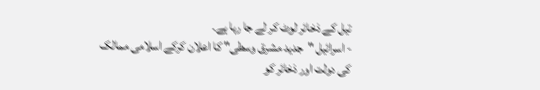تیل کے ذخائر لوٹ کر لے جا رہا ہے۔
- اسرائیل "جدید مشرق وسطی" کا اعلان کرکے اسلامی ممالک
کی دولت اور ذخائر کو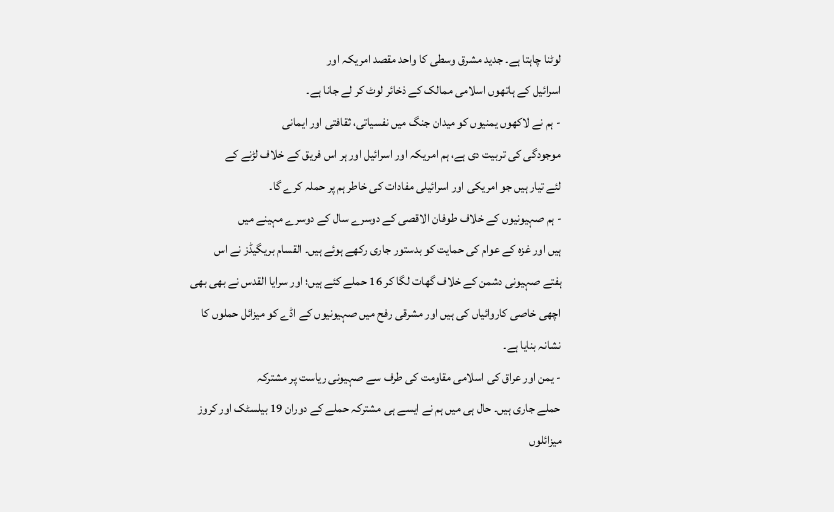لوٹنا چاہتا ہے۔ جدید مشرق وسطی کا واحد مقصد امریکہ اور
اسرائیل کے ہاتھوں اسلامی ممالک کے ذخائر لوٹ کر لے جانا ہے۔
- ہم نے لاکھوں یمنیوں کو میدان جنگ میں نفسیاتی، ثقافتی اور ایمانی
موجودگی کی تربیت دی ہے، ہم امریکہ اور اسرائیل اور ہر اس فریق کے خلاف لڑنے کے
لئے تیار ہیں جو امریکی اور اسرائیلی مفادات کی خاطر ہم پر حملہ کرے گا۔
- ہم صہیونیوں کے خلاف طوفان الاقصی کے دوسرے سال کے دوسرے مہینے میں
ہیں اور غزہ کے عوام کی حمایت کو بدستور جاری رکھے ہوئے ہیں۔ القسام بریگیڈز نے اس
ہفتے صہیونی دشمن کے خلاف گھات لگا کر 16 حملے کئے ہیں؛ اور سرایا القدس نے بھی بھی
اچھی خاصی کاروائیاں کی ہیں اور مشرقی رفح میں صہیونیوں کے اڈے کو میزائل حملوں کا
نشانہ بنایا ہے۔
- یمن اور عراق کی اسلامی مقاومت کی طرف سے صہیونی ریاست پر مشترکہ
حملے جاری ہیں۔ حال ہی میں ہم نے ایسے ہی مشترکہ حملے کے دوران 19 بیلسٹک اور کروز
میزائلوں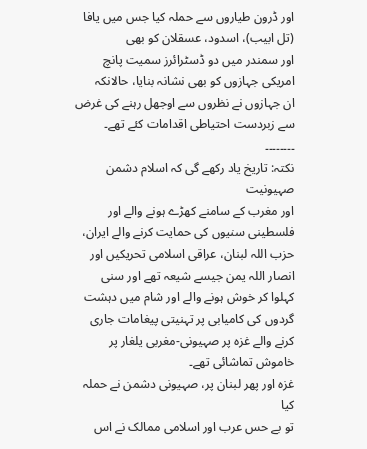اور ڈرون طیاروں سے حملہ کیا جس میں یافا (تل ابیب)، اسدود، عسقلان کو بھی
اور سمندر میں دو ڈسٹرائرز سمیت پانچ امریکی جہازوں کو بھی نشانہ بنایا، حالانکہ
ان جہازوں نے نظروں سے اوجھل رہنے کی غرض سے زبردست احتیاطی اقدامات کئے تھے۔
۔۔۔۔۔۔۔۔
نکتہ: تاریخ یاد رکھے گی کہ اسلام دشمن صہیونیت
اور مغرب کے سامنے کھڑے ہونے والے اور فلسطینی سنیوں کی حمایت کرنے والے ایران،
حزب اللہ لبنان، عراقی اسلامی تحریکیں اور انصار اللہ یمن جیسے شیعہ تھے اور سنی
کہلوا کر خوش ہونے والے اور شام میں دہشت گردوں کی کامیابی پر تہنیتی پیغامات جاری
کرنے والے غزہ پر صہیونی-مغربی یلغار پر خاموش تماشائی تھے۔
غزہ اور پھر لبنان پر، صہیونی دشمن نے حملہ کیا
تو بے حس عرب اور اسلامی ممالک نے اس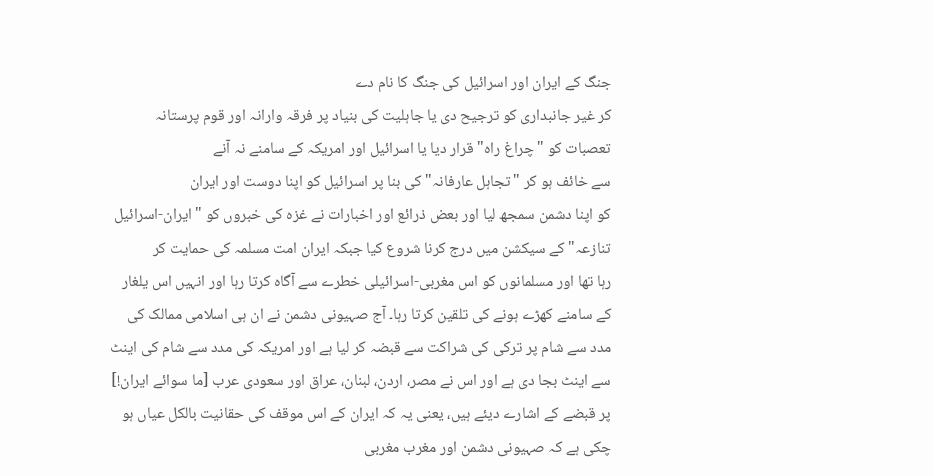جنگ کے ایران اور اسرائیل کی جنگ کا نام دے
کر غیر جانبداری کو ترجیح دی یا جاہلیت کی بنیاد پر فرقہ وارانہ اور قوم پرستانہ
تعصبات کو "چراغ راہ" قرار دیا یا اسرائیل اور امریکہ کے سامنے نہ آنے
سے خائف ہو کر "تجاہل عارفانہ" کی بنا پر اسرائیل کو اپنا دوست اور ایران
کو اپنا دشمن سمجھ لیا اور بعض ذرائع اور اخبارات نے غزہ کی خبروں کو "ایران-اسرائیل
تنازعہ" کے سیکشن میں درج کرنا شروع کیا جبکہ ایران امت مسلمہ کی حمایت کر
رہا تھا اور مسلمانوں کو اس مغربی-اسرائیلی خطرے سے آگاہ کرتا رہا اور انہیں اس یلغار
کے سامنے کھڑے ہونے کی تلقین کرتا رہا۔ آج صہیونی دشمن نے ان ہی اسلامی ممالک کی
مدد سے شام پر ترکی کی شراکت سے قبضہ کر لیا ہے اور امریکہ کی مدد سے شام کی اینٹ
سے اینٹ بجا دی ہے اور اس نے مصر، اردن، لبنان، عراق اور سعودی عرب [ما سوائے ایران!]
پر قبضے کے اشارے دیئے ہیں، یعنی یہ کہ ایران کے اس موقف کی حقانیت بالکل عیاں ہو
چکی ہے کہ صہیونی دشمن اور مغرب مغربی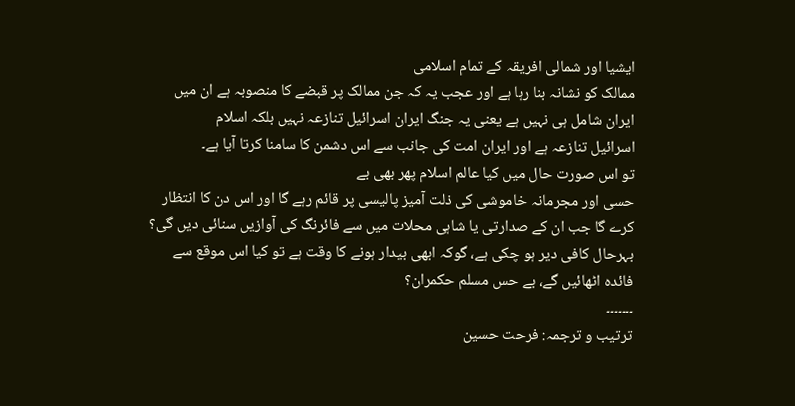ایشیا اور شمالی افریقہ کے تمام اسلامی
ممالک کو نشانہ بنا رہا ہے اور عجب یہ کہ جن ممالک پر قبضے کا منصوبہ ہے ان میں
ایران شامل ہی نہیں ہے یعنی یہ جنگ ایران اسرائیل تنازعہ نہیں بلکہ اسلام
اسرائیل تنازعہ ہے اور ایران امت کی جانب سے اس دشمن کا سامنا کرتا آیا ہے۔
تو اس صورت حال میں کیا عالم اسلام پھر بھی بے
حسی اور مجرمانہ خاموشی کی ذلت آمیز پالیسی پر قائم رہے گا اور اس دن کا انتظار
کرے گا جب ان کے صدارتی یا شاہی محلات میں سے فائرنگ کی آوازیں سنائی دیں گی؟
بہرحال کافی دیر ہو چکی ہے، گوکہ ابھی بیدار ہونے کا وقت ہے تو کیا اس موقع سے
فائدہ اٹھائیں گے، بے حس مسلم حکمران؟
۔۔۔۔۔۔۔
ترتیب و ترجمہ: فرحت حسین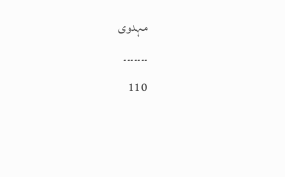مہدوی
۔۔۔۔۔۔۔
110